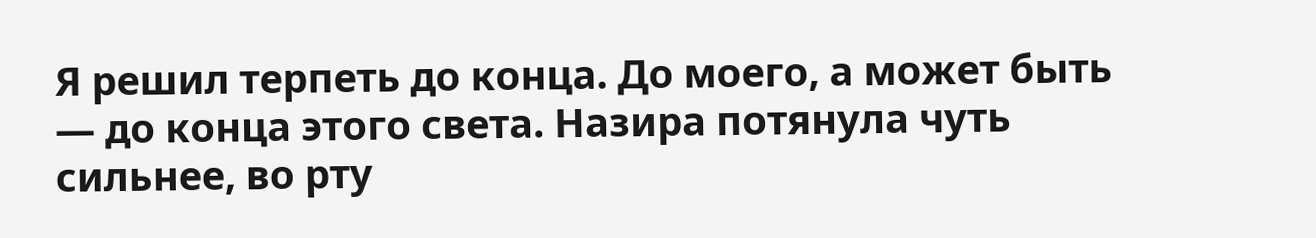Я решил терпеть до конца. До моего, а может быть — до конца этого света. Назира потянула чуть сильнее, во рту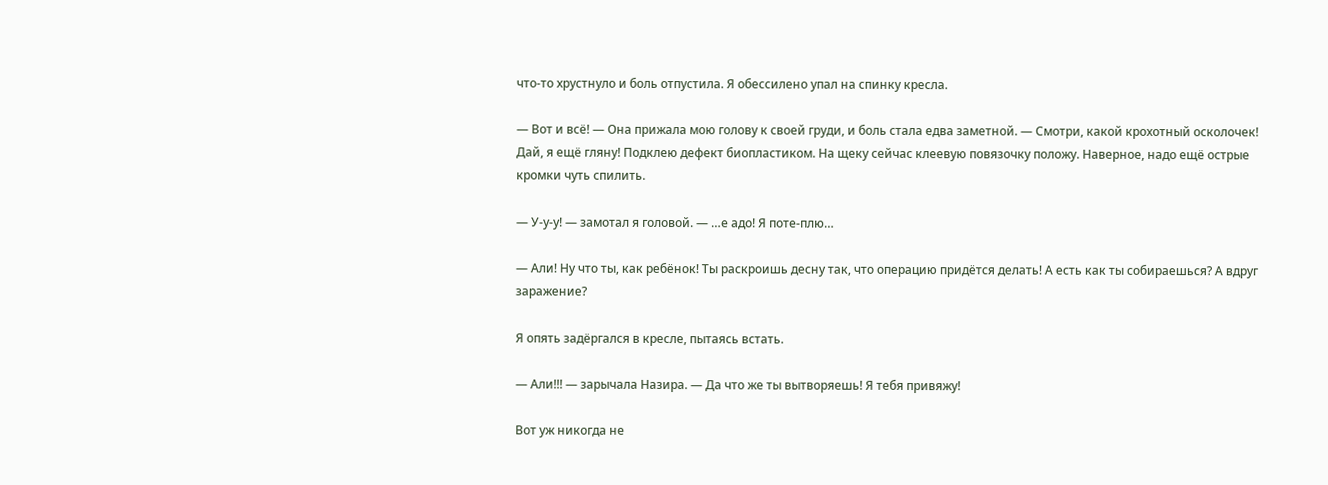что-то хрустнуло и боль отпустила. Я обессилено упал на спинку кресла.

— Вот и всё! — Она прижала мою голову к своей груди, и боль стала едва заметной. — Смотри, какой крохотный осколочек! Дай, я ещё гляну! Подклею дефект биопластиком. На щеку сейчас клеевую повязочку положу. Наверное, надо ещё острые кромки чуть спилить.

— У-у-у! — замотал я головой. — …е адо! Я поте-плю…

— Али! Ну что ты, как ребёнок! Ты раскроишь десну так, что операцию придётся делать! А есть как ты собираешься? А вдруг заражение?

Я опять задёргался в кресле, пытаясь встать.

— Али!!! — зарычала Назира. — Да что же ты вытворяешь! Я тебя привяжу!

Вот уж никогда не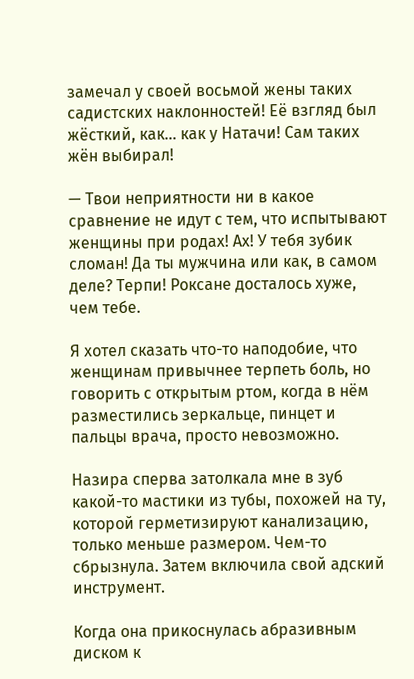замечал у своей восьмой жены таких садистских наклонностей! Её взгляд был жёсткий, как… как у Натачи! Сам таких жён выбирал!

— Твои неприятности ни в какое сравнение не идут с тем, что испытывают женщины при родах! Ах! У тебя зубик сломан! Да ты мужчина или как, в самом деле? Терпи! Роксане досталось хуже, чем тебе.

Я хотел сказать что-то наподобие, что женщинам привычнее терпеть боль, но говорить с открытым ртом, когда в нём разместились зеркальце, пинцет и пальцы врача, просто невозможно.

Назира сперва затолкала мне в зуб какой-то мастики из тубы, похожей на ту, которой герметизируют канализацию, только меньше размером. Чем-то сбрызнула. Затем включила свой адский инструмент.

Когда она прикоснулась абразивным диском к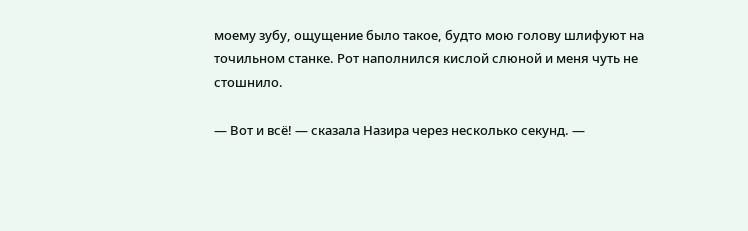моему зубу, ощущение было такое, будто мою голову шлифуют на точильном станке. Рот наполнился кислой слюной и меня чуть не стошнило.

— Вот и всё! — сказала Назира через несколько секунд. —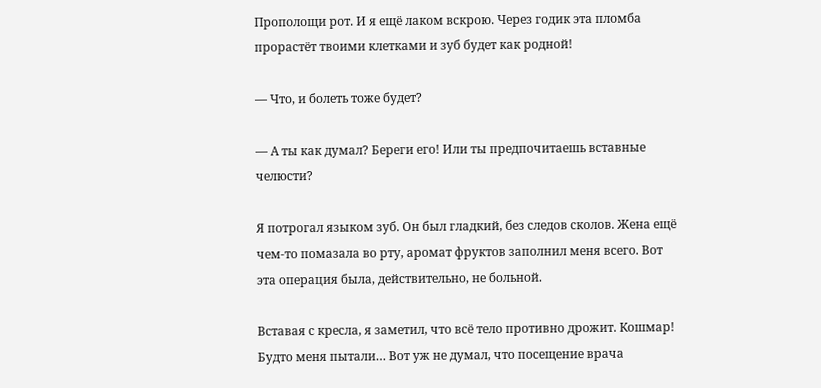Прополощи рот. И я ещё лаком вскрою. Через годик эта пломба прорастёт твоими клетками и зуб будет как родной!

— Что, и болеть тоже будет?

— А ты как думал? Береги его! Или ты предпочитаешь вставные челюсти?

Я потрогал языком зуб. Он был гладкий, без следов сколов. Жена ещё чем-то помазала во рту, аромат фруктов заполнил меня всего. Вот эта операция была, действительно, не больной.

Вставая с кресла, я заметил, что всё тело противно дрожит. Кошмар! Будто меня пытали… Вот уж не думал, что посещение врача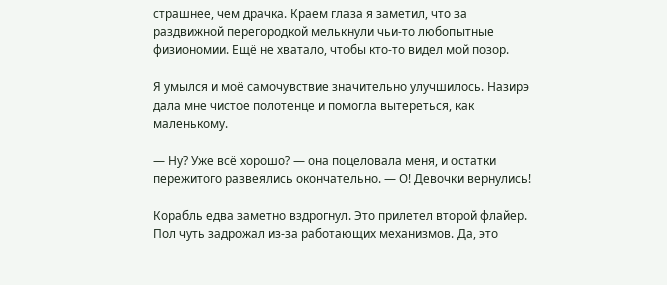страшнее, чем драчка. Краем глаза я заметил, что за раздвижной перегородкой мелькнули чьи-то любопытные физиономии. Ещё не хватало, чтобы кто-то видел мой позор.

Я умылся и моё самочувствие значительно улучшилось. Назирэ дала мне чистое полотенце и помогла вытереться, как маленькому.

— Ну? Уже всё хорошо? — она поцеловала меня, и остатки пережитого развеялись окончательно. — О! Девочки вернулись!

Корабль едва заметно вздрогнул. Это прилетел второй флайер. Пол чуть задрожал из-за работающих механизмов. Да, это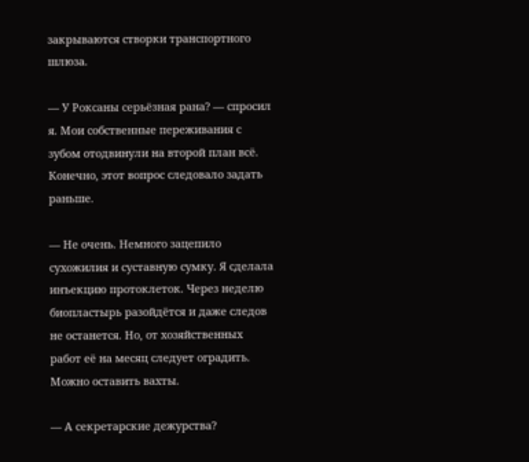закрываются створки транспортного шлюза.

— У Роксаны серьёзная рана? — спросил я. Мои собственные переживания с зубом отодвинули на второй план всё. Конечно, этот вопрос следовало задать раньше.

— Не очень. Немного зацепило сухожилия и суставную сумку. Я сделала инъекцию протоклеток. Через неделю биопластырь разойдётся и даже следов не останется. Но, от хозяйственных работ её на месяц следует оградить. Можно оставить вахты.

— А секретарские дежурства?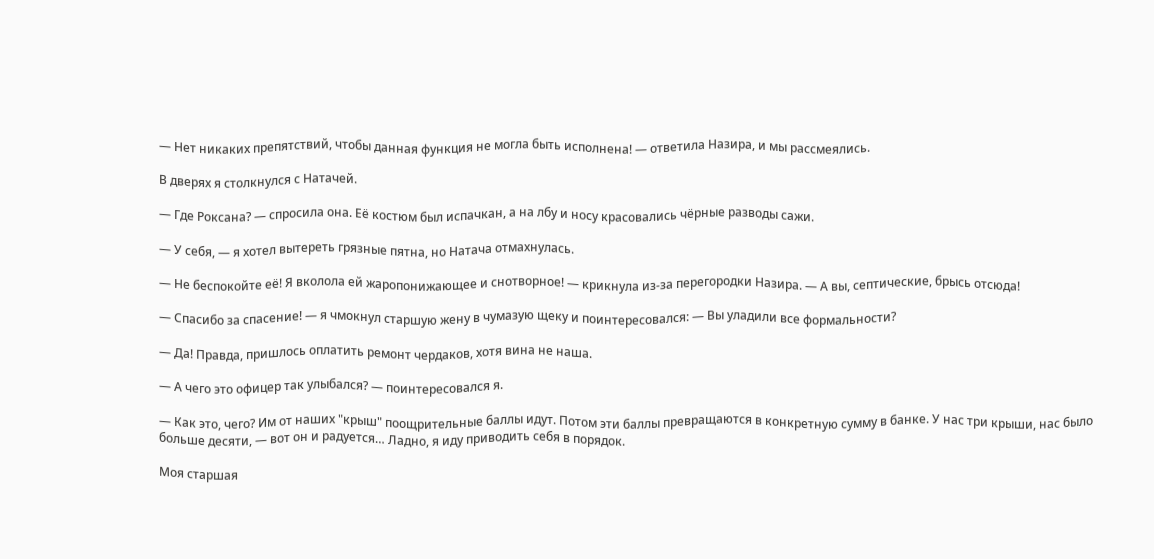— Нет никаких препятствий, чтобы данная функция не могла быть исполнена! — ответила Назира, и мы рассмеялись.

В дверях я столкнулся с Натачей.

— Где Роксана? — спросила она. Её костюм был испачкан, а на лбу и носу красовались чёрные разводы сажи.

— У себя, — я хотел вытереть грязные пятна, но Натача отмахнулась.

— Не беспокойте её! Я вколола ей жаропонижающее и снотворное! — крикнула из-за перегородки Назира. — А вы, септические, брысь отсюда!

— Спасибо за спасение! — я чмокнул старшую жену в чумазую щеку и поинтересовался: — Вы уладили все формальности?

— Да! Правда, пришлось оплатить ремонт чердаков, хотя вина не наша.

— А чего это офицер так улыбался? — поинтересовался я.

— Как это, чего? Им от наших "крыш" поощрительные баллы идут. Потом эти баллы превращаются в конкретную сумму в банке. У нас три крыши, нас было больше десяти, — вот он и радуется… Ладно, я иду приводить себя в порядок.

Моя старшая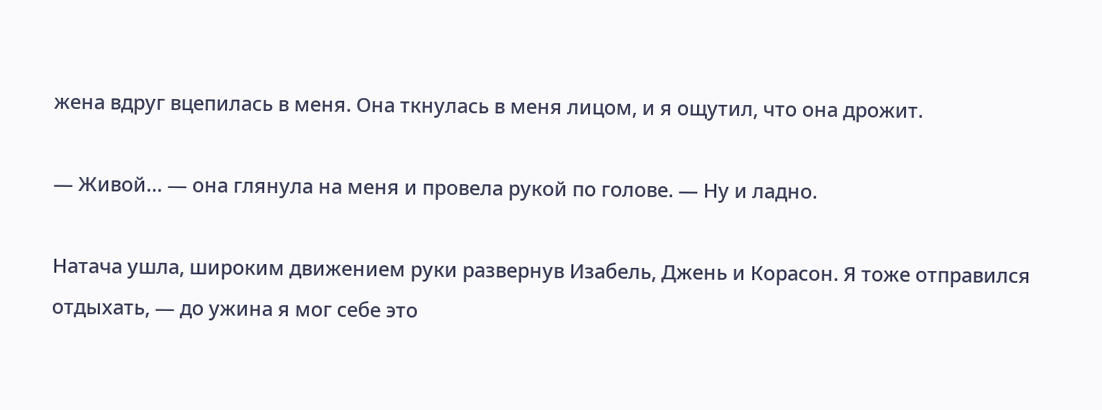жена вдруг вцепилась в меня. Она ткнулась в меня лицом, и я ощутил, что она дрожит.

— Живой… — она глянула на меня и провела рукой по голове. — Ну и ладно.

Натача ушла, широким движением руки развернув Изабель, Джень и Корасон. Я тоже отправился отдыхать, — до ужина я мог себе это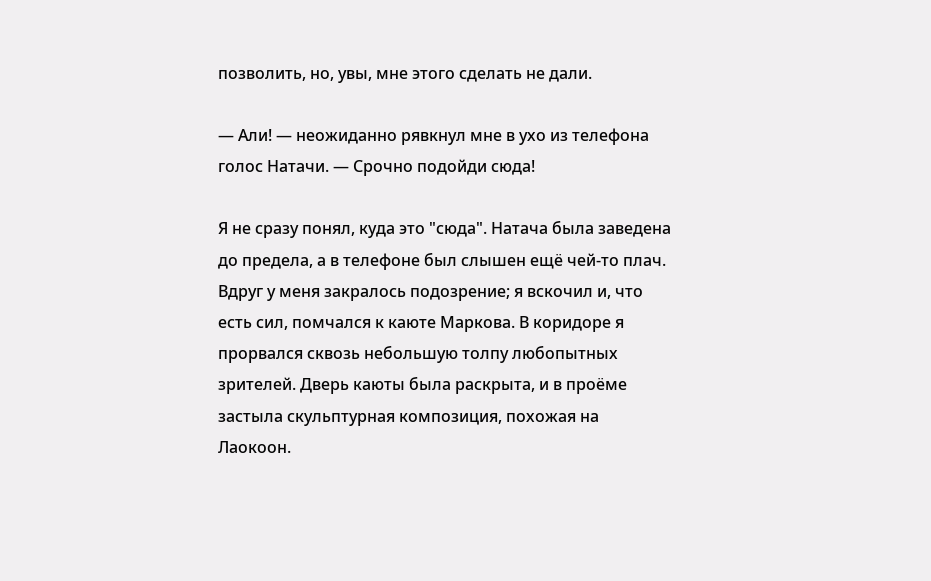позволить, но, увы, мне этого сделать не дали.

— Али! — неожиданно рявкнул мне в ухо из телефона голос Натачи. — Срочно подойди сюда!

Я не сразу понял, куда это "сюда". Натача была заведена до предела, а в телефоне был слышен ещё чей-то плач. Вдруг у меня закралось подозрение; я вскочил и, что есть сил, помчался к каюте Маркова. В коридоре я прорвался сквозь небольшую толпу любопытных зрителей. Дверь каюты была раскрыта, и в проёме застыла скульптурная композиция, похожая на Лаокоон.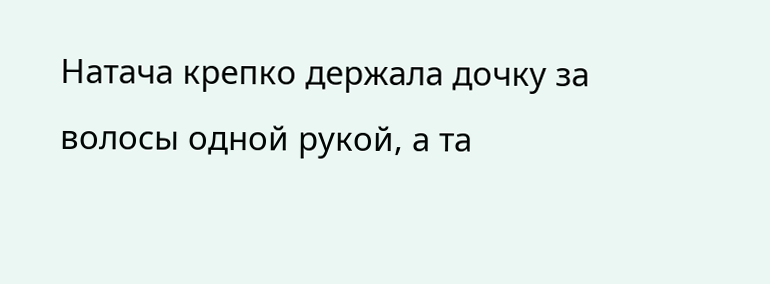Натача крепко держала дочку за волосы одной рукой, а та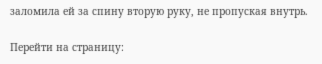заломила ей за спину вторую руку, не пропуская внутрь.

Перейти на страницу: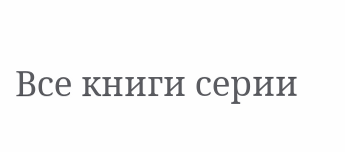Все книги серии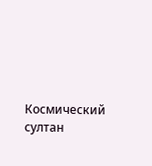Космический султан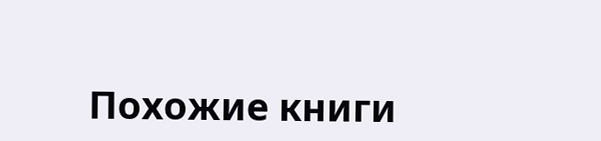Похожие книги